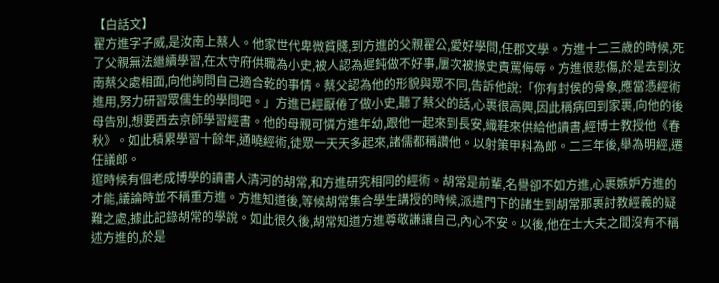【白話文】
翟方進字子威,是汝南上蔡人。他家世代卑微貧賤,到方進的父親翟公,愛好學問,任郡文學。方進十二三歲的時候,死了父親無法繼續學習,在太守府供職為小史,被人認為遲鈍做不好事,屢次被掾史責罵侮辱。方進很悲傷,於是去到汝南蔡父處相面,向他詢問自己適合乾的事情。蔡父認為他的形貌與眾不同,告訴他說:「你有封侯的骨象,應當憑經術進用,努力研習眾儒生的學問吧。」方進已經厭倦了做小史,聽了蔡父的話,心裹很高興,因此稱病回到家裹,向他的後母告別,想要西去京師學習經書。他的母親可憐方進年幼,跟他一起來到長安,織鞋來供給他讀書,經博士教授他《春秋》。如此積累學習十餘年,通曉經術,徒眾一天天多起來,諸儒都稱讚他。以射策甲科為郎。二三年後,舉為明經,遷任議郎。
逭時候有個老成博學的讀書人清河的胡常,和方進研究相同的經術。胡常是前輩,名譽卻不如方進,心裹嫉妒方進的才能,議論時並不稱重方進。方進知道後,等候胡常集合學生講授的時候,派遣門下的諸生到胡常那裹討教經義的疑難之處,據此記錄胡常的學說。如此很久後,胡常知道方進尊敬謙讓自己,內心不安。以後,他在士大夫之間沒有不稱述方進的,於是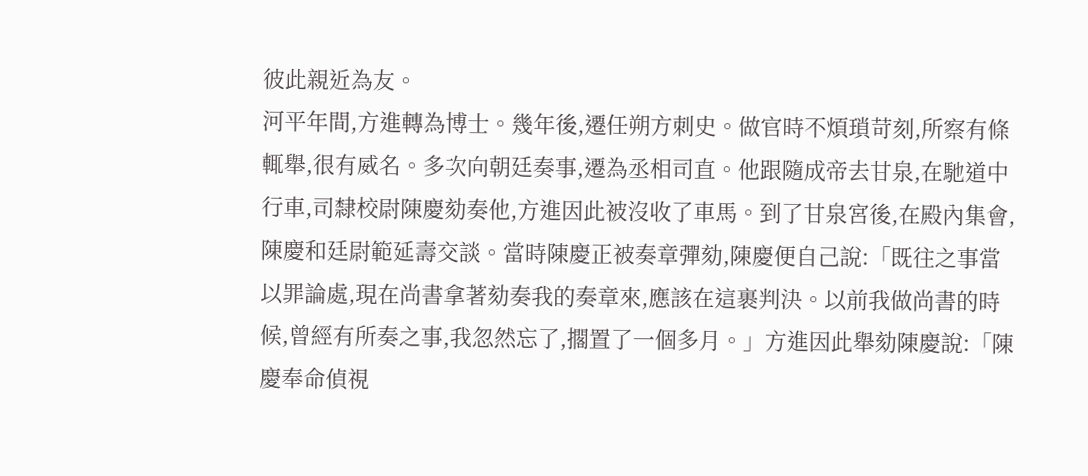彼此親近為友。
河平年間,方進轉為博士。幾年後,遷任朔方刺史。做官時不煩瑣苛刻,所察有條輒舉,很有威名。多次向朝廷奏事,遷為丞相司直。他跟隨成帝去甘泉,在馳道中行車,司隸校尉陳慶劾奏他,方進因此被沒收了車馬。到了甘泉宮後,在殿內集會,陳慶和廷尉範延壽交談。當時陳慶正被奏章彈劾,陳慶便自己說:「既往之事當以罪論處,現在尚書拿著劾奏我的奏章來,應該在這裹判決。以前我做尚書的時候,曾經有所奏之事,我忽然忘了,擱置了一個多月。」方進因此舉劾陳慶說:「陳慶奉命偵視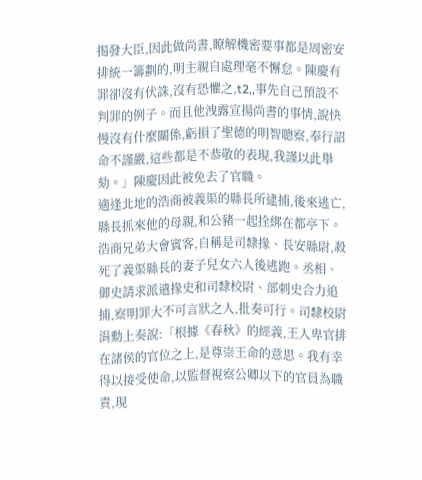揭發大臣,因此做尚書,瞭解機密要事都是周密安排統一籌劃的,明主親自處理毫不懈怠。陳慶有罪卻沒有伏誅,沒有恐懼之,t2,,事先自己預設不判罪的例子。而且他洩露宣揚尚書的事情,說快慢沒有什麼關係,虧損了聖德的明智聰察,奉行詔命不謹嚴,這些都是不恭敬的表現,我謹以此舉劾。」陳慶因此被免去了官職。
適逢北地的浩商被義渠的縣長所逮捕,後來逃亡,縣長抓來他的母親,和公豬一起拴綁在都亭下。浩商兄弟大會賓客,自稱是司隸掾、長安縣尉,殺死了義渠縣長的妻子兒女六人後逃跑。丞相、御史請求派遣掾史和司隸校尉、部刺史合力追捕,察明罪大不可言狀之人,批奏可行。司隸校尉涓勳上奏說:「根據《春秋》的經義,王人卑官排在諸侯的官位之上,是尊崇王命的意思。我有幸得以接受使命,以監督視察公卿以下的官員為職責,現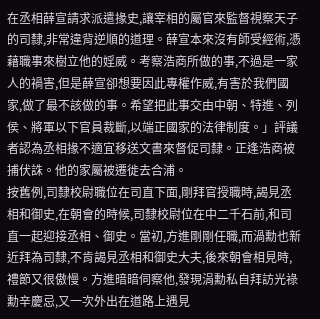在丞相薛宣請求派遣掾史,讓宰相的屬官來監督視察天子的司隸,非常違背逆順的道理。薛宣本來沒有師受經術,憑藉職事來樹立他的婬威。考察浩商所做的事,不過是一家人的禍害,但是薛宣卻想要因此專權作威,有害於我們國家,做了最不該做的事。希望把此事交由中朝、特進、列侯、將軍以下官員裁斷,以端正國家的法律制度。」評議者認為丞相掾不適宜移送文書來督促司隸。正逢浩商被捕伏誅。他的家屬被遷徙去合浦。
按舊例,司隸校尉職位在司直下面,剛拜官授職時,謁見丞相和御史,在朝會的時候,司隸校尉位在中二千石前,和司直一起迎接丞相、御史。當初,方進剛剛任職,而渦勳也新近拜為司隸,不肯謁見丞相和御史大夫,後來朝會相見時,禮節又很傲慢。方進暗暗伺察他,發現涓勳私自拜訪光祿勳辛慶忌,又一次外出在道路上遇見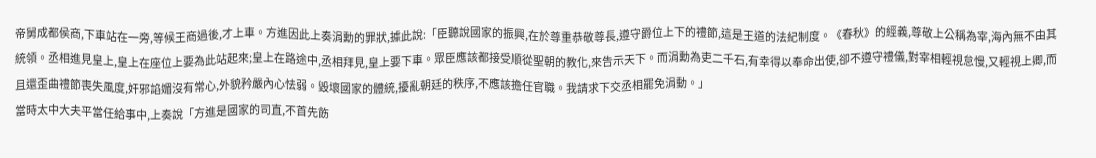帝舅成都侯商,下車站在一旁,等候王商過後,才上車。方進因此上奏涓勳的罪狀,據此說:「臣聽說國家的振興,在於尊重恭敬尊長,遵守爵位上下的禮節,這是王道的法紀制度。《春秋》的經義,尊敬上公稱為宰,海內無不由其統領。丞相進見皇上,皇上在座位上要為此站起來;皇上在路途中,丞相拜見,皇上要下車。眾臣應該都接受順從聖朝的教化,來告示天下。而涓勳為吏二千石,有幸得以奉命出使,卻不遵守禮儀,對宰相輕視怠慢,又輕視上卿,而且還歪曲禮節喪失風度,奸邪諂媚沒有常心,外貌矜嚴內心怯弱。毀壞國家的體統,擾亂朝廷的秩序,不應該擔任官職。我請求下交丞相罷免涓動。」
當時太中大夫平當任給事中,上奏說「方進是國家的司直,不首先飭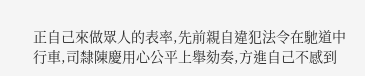正自己來做眾人的表率,先前親自違犯法令在馳道中行車,司隸陳慶用心公平上舉劾奏,方進自己不感到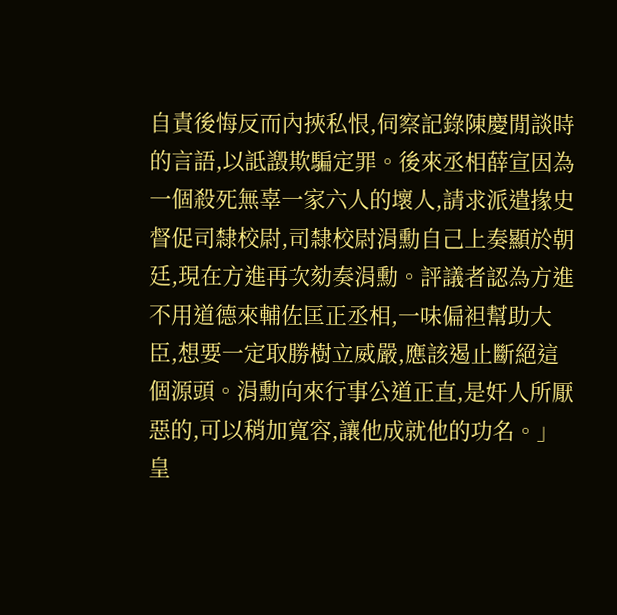自責後悔反而內挾私恨,伺察記錄陳慶閒談時的言語,以詆譭欺騙定罪。後來丞相薛宣因為一個殺死無辜一家六人的壞人,請求派遣掾史督促司隸校尉,司隸校尉涓勳自己上奏顯於朝廷,現在方進再次劾奏涓勳。評議者認為方進不用道德來輔佐匡正丞相,一味偏袒幫助大臣,想要一定取勝樹立威嚴,應該遏止斷絕這個源頭。涓勳向來行事公道正直,是奸人所厭惡的,可以稍加寬容,讓他成就他的功名。」皇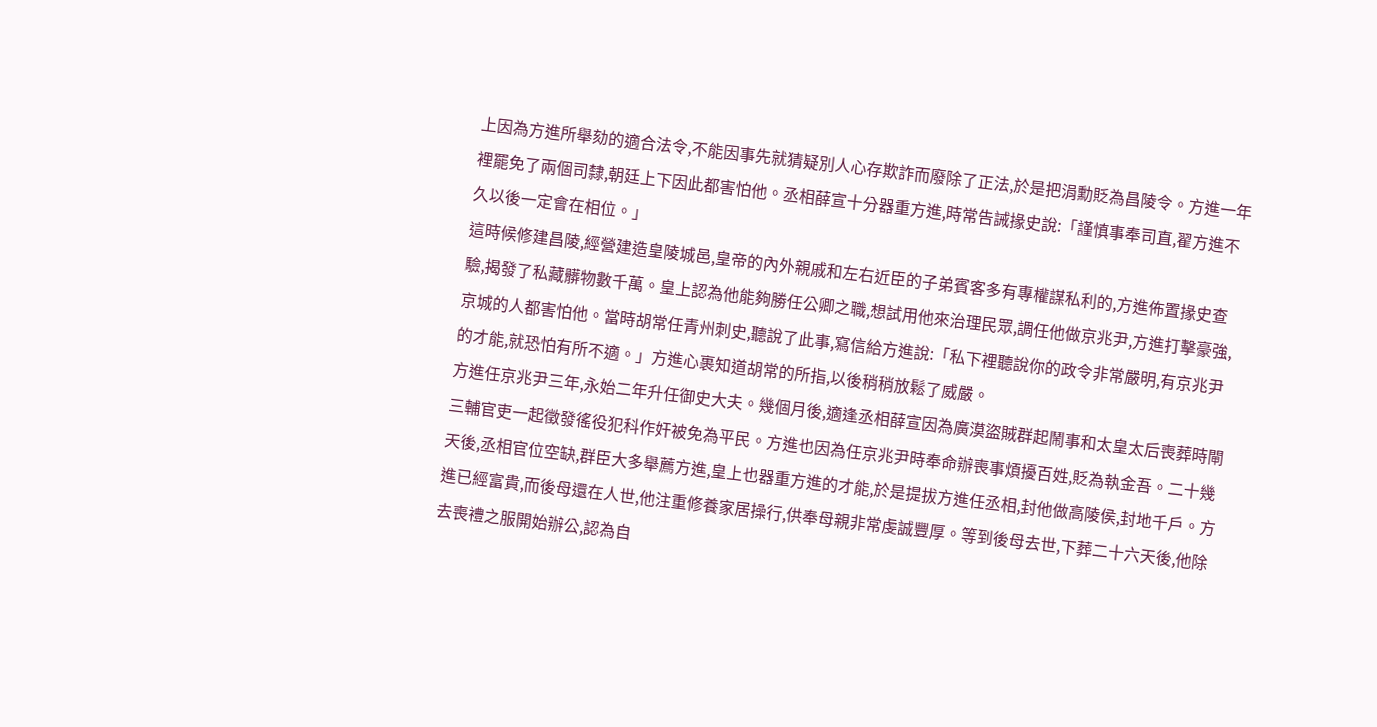上因為方進所舉劾的適合法令,不能因事先就猜疑別人心存欺詐而廢除了正法,於是把涓勳貶為昌陵令。方進一年裡罷免了兩個司隸,朝廷上下因此都害怕他。丞相薛宣十分器重方進,時常告誡掾史說:「謹慎事奉司直,翟方進不久以後一定會在相位。」
這時候修建昌陵,經營建造皇陵城邑,皇帝的內外親戚和左右近臣的子弟賓客多有專權謀私利的,方進佈置掾史查驗,揭發了私藏髒物數千萬。皇上認為他能夠勝任公卿之職,想試用他來治理民眾,調任他做京兆尹,方進打擊豪強,京城的人都害怕他。當時胡常任青州刺史,聽說了此事,寫信給方進說:「私下裡聽說你的政令非常嚴明,有京兆尹的才能,就恐怕有所不適。」方進心裹知道胡常的所指,以後稍稍放鬆了威嚴。
方進任京兆尹三年,永始二年升任御史大夫。幾個月後,適逢丞相薛宣因為廣漠盜賊群起鬧事和太皇太后喪葬時閘三輔官吏一起徵發徭役犯科作奸被免為平民。方進也因為任京兆尹時奉命辦喪事煩擾百姓,貶為執金吾。二十幾天後,丞相官位空缺,群臣大多舉薦方進,皇上也器重方進的才能,於是提拔方進任丞相,封他做高陵侯,封地千戶。方進已經富貴,而後母還在人世,他注重修養家居操行,供奉母親非常虔誠豐厚。等到後母去世,下葬二十六天後,他除去喪禮之服開始辦公,認為自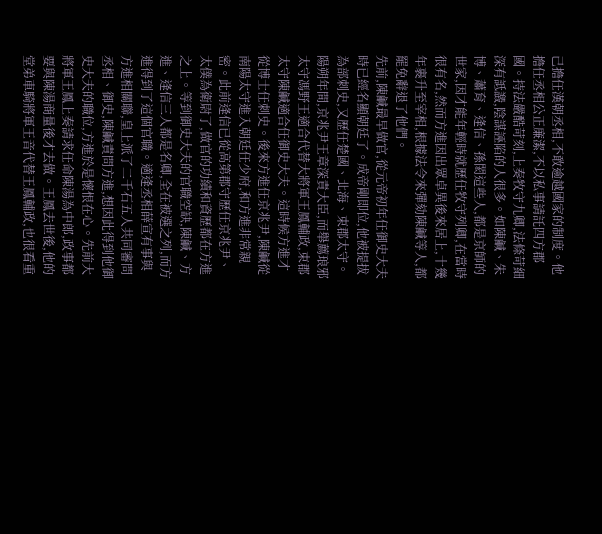己擔任漢朝丞相,不敢逾越國家的制度。他擔任丞相公正廉潔,不以私事請託四方郡國。持法嚴酷苛刻,上奏牧守九卿,法條苛細深有詆譭,陰謀誣陷的人很多。如陳鹹、朱博、蕭育、逢信、孫閎這些人,都是京師的世家,因才能年輕時就歷任牧守列卿,在當時很有名,然而方進因出眾卓異後來居上,十幾年裹升至宰相,根據法令來彈劾陳鹹等人,都罷免辭退了他們。
先前,陳鹹最早做官,從元帝初年任御史大夫時已經名顯朝廷了。成帝剛即位,他被提拔為部刺史,又歷任楚國、北海、束郡太守。陽朔年間,京兆尹王章深責大臣,而舉薦琅邪太守馮野王適合代替大將軍王鳳輔政,束郡太守陳鹹適合任御史大夫。這時候方進才從博士任刺史。後來方進任京兆尹,陳鹹從南陽太守進入朝廷任少府,和方進非常親密。此前逢信已從高第郡守歷任京兆尹、太僕為衛尉了,做官的功績和資歷都在方進之上。等到御史大夫的官職空缺,陳鹹、方進、逢信三人都是名卿,全在被選之列,而方進得到了這個官職。適逢丞相薛宣有事與方進相關聯,皇上派了二千石五人共同審問丞相、御史,陳鹹責問方進,想因此得到他御史大夫的職位,方進於是懷恨在心。先前大將軍王鳳上奏請求任命陳湯為中郎,政事都要與陳湯商量後才去做。王鳳去世後,他的堂弟車騎將軍王音代替王鳳輔政,也很看重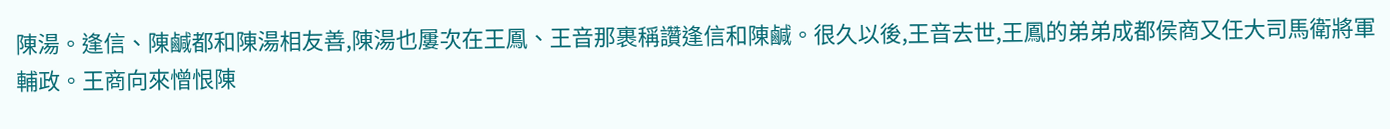陳湯。逢信、陳鹹都和陳湯相友善,陳湯也屢次在王鳳、王音那裹稱讚逢信和陳鹹。很久以後,王音去世,王鳳的弟弟成都侯商又任大司馬衛將軍輔政。王商向來憎恨陳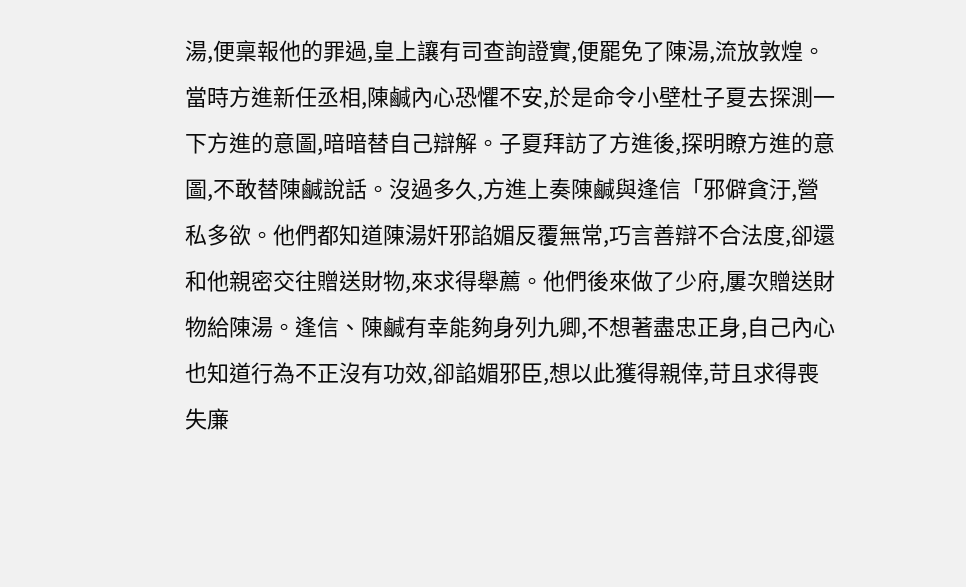湯,便稟報他的罪過,皇上讓有司查詢證實,便罷免了陳湯,流放敦煌。當時方進新任丞相,陳鹹內心恐懼不安,於是命令小壁杜子夏去探測一下方進的意圖,暗暗替自己辯解。子夏拜訪了方進後,探明瞭方進的意圖,不敢替陳鹹說話。沒過多久,方進上奏陳鹹與逢信「邪僻貪汙,營私多欲。他們都知道陳湯奸邪諂媚反覆無常,巧言善辯不合法度,卻還和他親密交往贈送財物,來求得舉薦。他們後來做了少府,屢次贈送財物給陳湯。逢信、陳鹹有幸能夠身列九卿,不想著盡忠正身,自己內心也知道行為不正沒有功效,卻諂媚邪臣,想以此獲得親倖,苛且求得喪失廉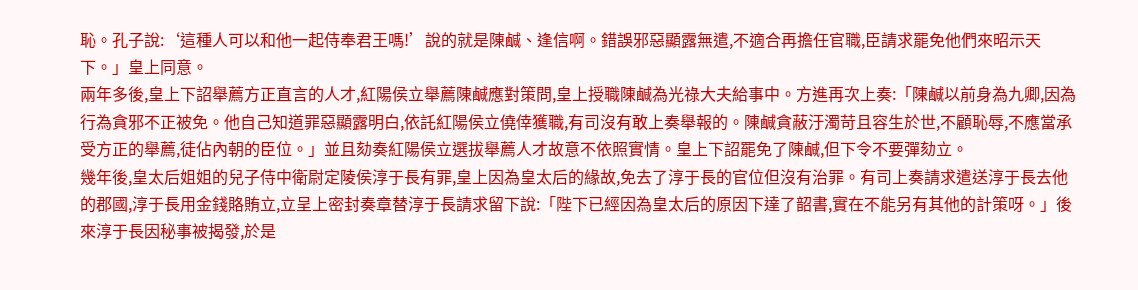恥。孔子說:‘這種人可以和他一起侍奉君王嗎!’說的就是陳鹹、逢信啊。錯誤邪惡顯露無遣,不適合再擔任官職,臣請求罷免他們來昭示天下。」皇上同意。
兩年多後,皇上下詔舉薦方正直言的人才,紅陽侯立舉薦陳鹹應對策問,皇上授職陳鹹為光祿大夫給事中。方進再次上奏:「陳鹹以前身為九卿,因為行為貪邪不正被免。他自己知道罪惡顯露明白,依託紅陽侯立僥倖獲職,有司沒有敢上奏舉報的。陳鹹貪蔽汙濁苛且容生於世,不顧恥辱,不應當承受方正的舉薦,徒佔內朝的臣位。」並且劾奏紅陽侯立選拔舉薦人才故意不依照實情。皇上下詔罷免了陳鹹,但下令不要彈劾立。
幾年後,皇太后姐姐的兒子侍中衛尉定陵侯淳于長有罪,皇上因為皇太后的緣故,免去了淳于長的官位但沒有治罪。有司上奏請求遣送淳于長去他的郡國,淳于長用金錢賂賄立,立呈上密封奏章替淳于長請求留下說:「陛下已經因為皇太后的原因下達了韶書,實在不能另有其他的計策呀。」後來淳于長因秘事被揭發,於是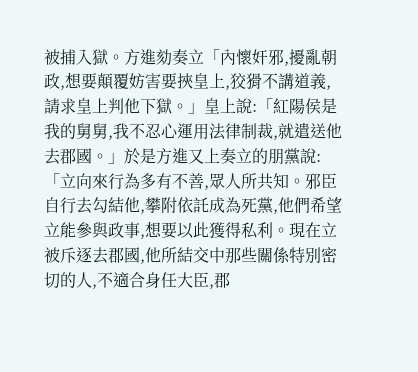被捕入獄。方進劾奏立「內懷奸邪,擾亂朝政,想要顛覆妨害要挾皇上,狡猾不講道義,請求皇上判他下獄。」皇上說:「紅陽侯是我的舅舅,我不忍心運用法律制裁,就遣送他去郡國。」於是方進又上奏立的朋黨說:「立向來行為多有不善,眾人所共知。邪臣自行去勾結他,攀附依託成為死黨,他們希望立能參與政事,想要以此獲得私利。現在立被斥逐去郡國,他所結交中那些關係特別密切的人,不適合身任大臣,郡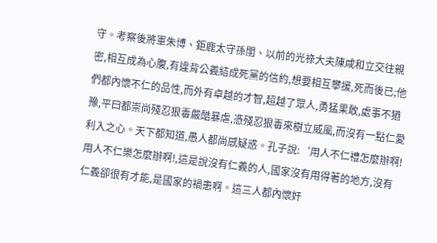守。考察後將軍朱博、鉅鹿太守孫閨、以前的光祿大夫陳咸和立交往親密,相互成為心腹,有違背公義結成死黨的信約,想要相互攀援,死而後已;他們都內懷不仁的品性,而外有卓越的才智,超越了眾人,勇猛果敢,處事不猶豫,平曰都崇尚殘忍狠毒嚴酷暴虐,憑殘忍狠毒來樹立威風,而沒有一點仁愛利入之心。天下都知道,愚人都尚感疑惑。孔子說:‘用人不仁禮怎麼辦啊!用人不仁樂怎麼辦啊!,這是說沒有仁義的人,國家沒有用得著的地方,沒有仁義卻很有才能,是國家的禍患啊。這三人都內懷奸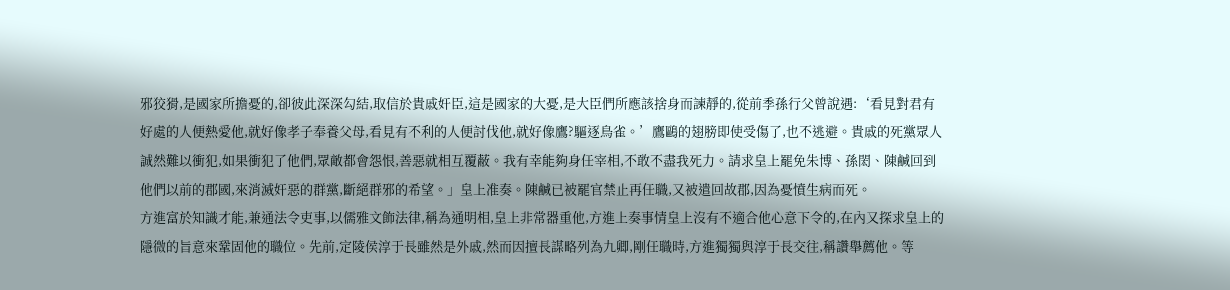邪狡猾,是國家所擔憂的,卻彼此深深勾結,取信於貴戚奸臣,這是國家的大憂,是大臣們所應該捨身而諫靜的,從前季孫行父曾說遇:‘看見對君有好處的人便熱愛他,就好像孝子奉養父母,看見有不利的人便討伐他,就好像鷹?驅逐鳥雀。’鷹鷗的翅膀即使受傷了,也不逃避。貴戚的死黨眾人誠然難以衝犯,如果衝犯了他們,眾敵都會怨恨,善惡就相互覆蔽。我有幸能夠身任宰相,不敢不盡我死力。請求皇上罷免朱博、孫閎、陳鹹回到他們以前的郡國,來消滅奸惡的群黨,斷絕群邪的希望。」皇上准奏。陳鹹已被罷官禁止再任職,又被遣回故郡,因為憂憤生病而死。
方進富於知識才能,兼通法令吏事,以儒雅文飾法律,稱為通明相,皇上非常器重他,方進上奏事情皇上沒有不適合他心意下令的,在內又探求皇上的隱微的旨意來鞏固他的職位。先前,定陵侯淳于長雖然是外戚,然而因擅長謀略列為九卿,剛任職時,方進獨獨與淳于長交往,稱讚舉薦他。等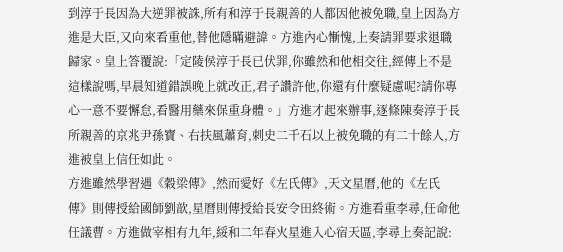到淳于長因為大逆罪被誅,所有和淳于長親善的人都因他被免職,皇上因為方進是大臣,又向來看重他,替他隱瞞避諱。方進內心慚愧,上奏請罪要求退職歸家。皇上答覆說:「定陵侯淳于長已伏罪,你雖然和他相交往,經傳上不是這樣說嗎,早晨知道錯誤晚上就改正,君子讚許他,你還有什麼疑慮呢?請你專心一意不要懈怠,看醫用藥來保重身體。」方進才起來辦事,逐條陳奏淳于長所親善的京兆尹孫寶、右扶風蕭育,刺史二千石以上被免職的有二十餘人,方進被皇上信任如此。
方進雖然學習遇《穀梁傳》,然而愛好《左氏傳》,天文星曆,他的《左氏傳》則傳授給國師劉歆,星曆則傳授給長安令田終術。方進看重李尋,任命他任議曹。方進做宰相有九年,綏和二年春火星進入心宿天區,李尋上奏記說: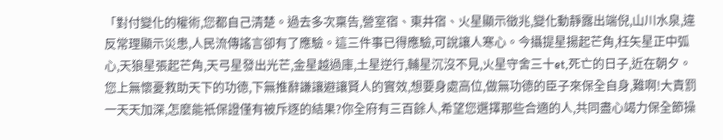「對付變化的權術,您都自己清楚。過去多次稟告,營室宿、東井宿、火星顯示徵兆,變化動靜露出端倪,山川水泉,違反常理顯示災患,人民流傳謠言卻有了應驗。這三件事已得應驗,可說讓人寒心。今攝提星揚起芒角,枉矢星正中弧心,天狼星張起芒角,天弓星發出光芒,金星越過庫,土星逆行,輔星沉沒不見,火星守舍三十et,死亡的日子,近在朝夕。您上無懷憂救助天下的功德,下無推辭謙讓避讓賢人的實效,想要身處高位,做無功德的臣子來保全自身,難啊!大責罰一天天加深,怎麼能衹保證僅有被斥逐的結果?你全府有三百餘人,希望您選擇那些合適的人,共同盡心竭力保全節操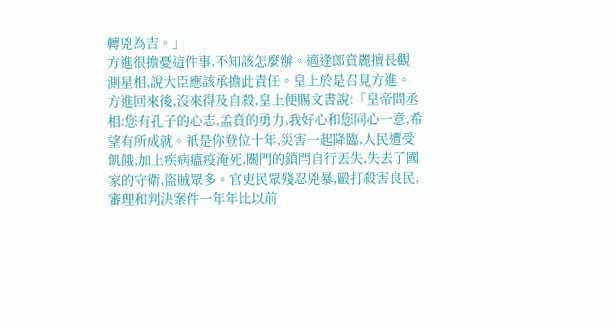轉兇為吉。」
方進很擔憂這件事,不知該怎麼辦。適逢郎賁麗擅長觀測星相,說大臣應該承擔此責任。皇上於是召見方進。方進回來後,沒來得及自殺,皇上便賜文書說:「皇帝問丞相:您有孔子的心志,孟賁的勇力,我好心和您同心一意,希望有所成就。衹是你登位十年,災害一起降臨,人民遭受飢餓,加上疾病瘟疫淹死,關門的鎖閂自行丟失,失去了國家的守衛,盜賊眾多。官吏民眾殘忍兇暴,毆打殺害良民,審理和判決案件一年年比以前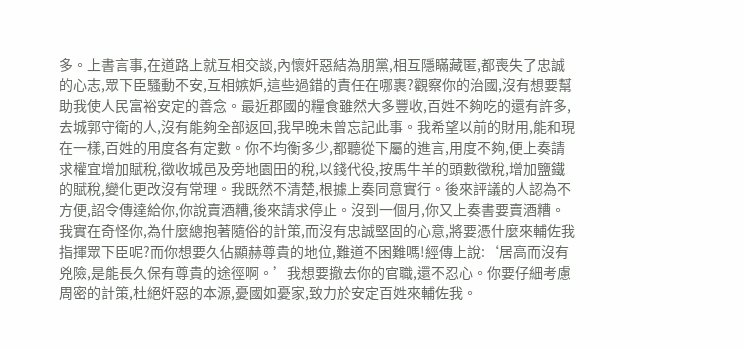多。上書言事,在道路上就互相交談,內懷奸惡結為朋黨,相互隱瞞藏匿,都喪失了忠誠的心志,眾下臣騷動不安,互相嫉妒,這些過錯的責任在哪裹?觀察你的治國,沒有想要幫助我使人民富裕安定的善念。最近郡國的糧食雖然大多豐收,百姓不夠吃的還有許多,去城郭守衛的人,沒有能夠全部返回,我早晚未曾忘記此事。我希望以前的財用,能和現在一樣,百姓的用度各有定數。你不均衡多少,都聽從下屬的進言,用度不夠,便上奏請求權宜增加賦稅,徵收城邑及旁地園田的稅,以錢代役,按馬牛羊的頭數徵稅,增加鹽鐵的賦稅,變化更改沒有常理。我既然不清楚,根據上奏同意實行。後來評議的人認為不方便,詔令傳達給你,你說賣酒糟,後來請求停止。沒到一個月,你又上奏書要賣酒糟。我實在奇怪你,為什麼總抱著隨俗的計策,而沒有忠誠堅固的心意,將要憑什麼來輔佐我指揮眾下臣呢?而你想要久佔顯赫尊貴的地位,難道不困難嗎!經傳上說:‘居高而沒有兇險,是能長久保有尊貴的途徑啊。’我想要撤去你的官職,還不忍心。你要仔細考慮周密的計策,杜絕奸惡的本源,憂國如憂家,致力於安定百姓來輔佐我。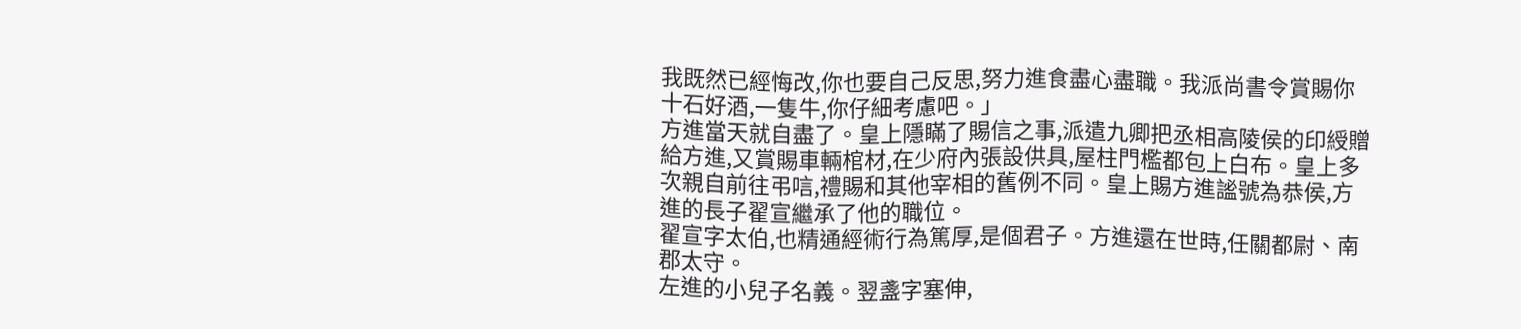我既然已經悔改,你也要自己反思,努力進食盡心盡職。我派尚書令賞賜你十石好酒,一隻牛,你仔細考慮吧。」
方進當天就自盡了。皇上隱瞞了賜信之事,派遣九卿把丞相高陵侯的印綬贈給方進,又賞賜車輛棺材,在少府內張設供具,屋柱門檻都包上白布。皇上多次親自前往弔唁,禮賜和其他宰相的舊例不同。皇上賜方進謐號為恭侯,方進的長子翟宣繼承了他的職位。
翟宣字太伯,也精通經術行為篤厚,是個君子。方進還在世時,任關都尉、南郡太守。
左進的小兒子名義。翌盞字塞伸,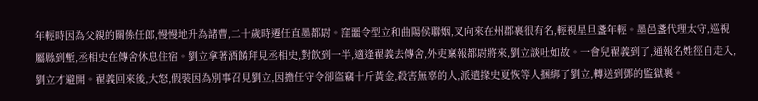年輕時因為父親的關係任郎,慢慢地升為諸曹,二十歲時遷任直墨都尉。窪噩令型立和曲陽侯聯姻,叉向來在州郡裹很有名,輕視星旦盞年輕。墨邑盞代理太守,巡視屬縣到塹,丞相史在傳舍休息住宿。劉立拿著酒餚拜見丞相史,對飲到一半,適逢翟義去傳舍,外吏稟報都尉將來,劉立談吐如故。一會兒翟義到了,通報名姓徑自走入,劉立才避開。翟義回來後,大怒,假裝因為別事召見劉立,因擔任守令卻盜竊十斤黃金,殺害無辜的人,派遣掾史夏恢等人捆綁了劉立,轉送到鄧的監獄裹。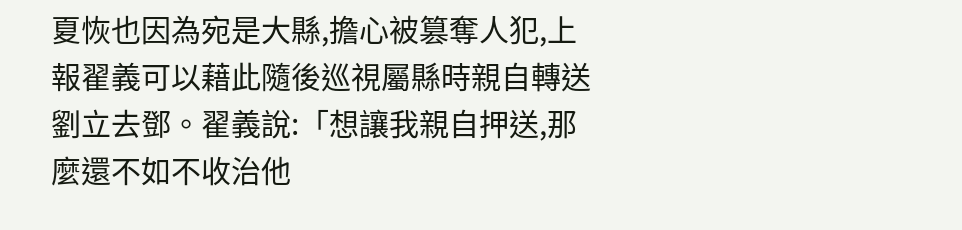夏恢也因為宛是大縣,擔心被篡奪人犯,上報翟義可以藉此隨後巡視屬縣時親自轉送劉立去鄧。翟義說:「想讓我親自押送,那麼還不如不收治他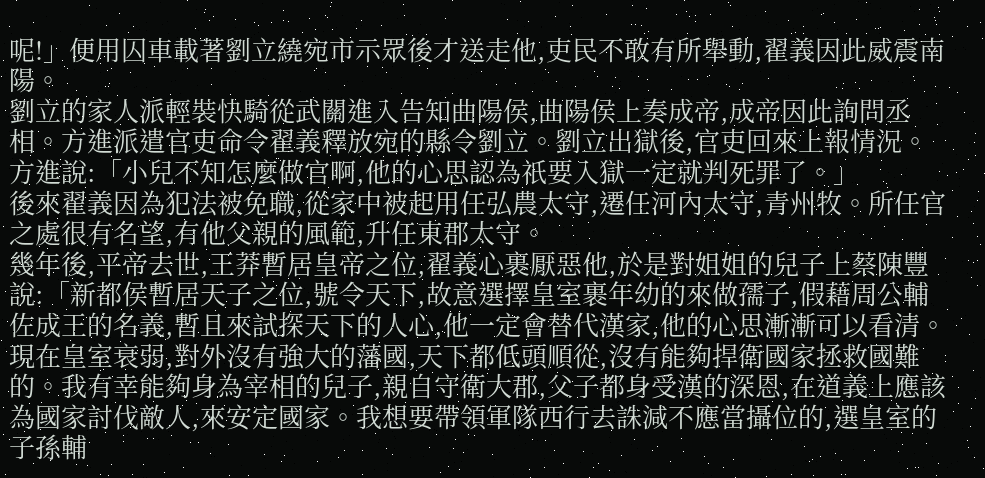呢!」便用囚車載著劉立繞宛市示眾後才送走他,吏民不敢有所舉動,翟義因此威震南陽。
劉立的家人派輕裝快騎從武關進入告知曲陽侯,曲陽侯上奏成帝,成帝因此詢問丞相。方進派遣官吏命令翟義釋放宛的縣令劉立。劉立出獄後,官吏回來上報情況。方進說:「小兒不知怎麼做官啊,他的心思認為祇要入獄一定就判死罪了。」
後來翟義因為犯法被免職,從家中被起用任弘農太守,遷任河內太守,青州牧。所任官之處很有名望,有他父親的風範,升任東郡太守。
幾年後,平帝去世,王莽暫居皇帝之位,翟義心裹厭惡他,於是對姐姐的兒子上蔡陳豐說:「新都侯暫居天子之位,號令天下,故意選擇皇室裹年幼的來做孺子,假藉周公輔佐成王的名義,暫且來試探天下的人心,他一定會替代漢家,他的心思漸漸可以看清。現在皇室衰弱,對外沒有強大的藩國,天下都低頭順從,沒有能夠捍衛國家拯救國難的。我有幸能夠身為宰相的兒子,親自守衛大郡,父子都身受漢的深恩,在道義上應該為國家討伐敵人,來安定國家。我想要帶領軍隊西行去誅減不應當攝位的,選皇室的子孫輔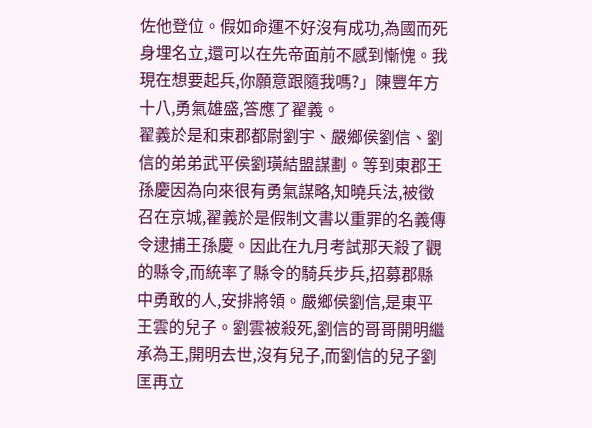佐他登位。假如命運不好沒有成功,為國而死身埋名立,還可以在先帝面前不感到慚愧。我現在想要起兵,你願意跟隨我嗎?」陳豐年方十八,勇氣雄盛,答應了翟義。
翟義於是和束郡都尉劉宇、嚴鄉侯劉信、劉信的弟弟武平侯劉璜結盟謀劃。等到東郡王孫慶因為向來很有勇氣謀略,知曉兵法,被徵召在京城,翟義於是假制文書以重罪的名義傳令逮捕王孫慶。因此在九月考試那天殺了觀的縣令,而統率了縣令的騎兵步兵,招募郡縣中勇敢的人,安排將領。嚴鄉侯劉信,是東平王雲的兒子。劉雲被殺死,劉信的哥哥開明繼承為王,開明去世,沒有兒子,而劉信的兒子劉匡再立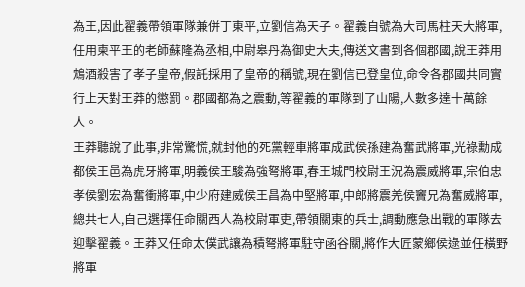為王,因此翟義帶領軍隊兼併丁東平,立劉信為天子。翟義自號為大司馬柱天大將軍,任用柬平王的老師蘇隆為丞相,中尉皋丹為御史大夫,傳送文書到各個郡國,說王莽用鴆酒殺害了孝子皇帝,假託採用了皇帝的稱號,現在劉信已登皇位,命令各郡國共同實行上天對王莽的懲罰。郡國都為之震動,等翟義的軍隊到了山陽,人數多達十萬餘人。
王莽聽說了此事,非常驚慌,就封他的死黨輕車將軍成武侯孫建為奮武將軍,光祿勳成都侯王邑為虎牙將軍,明義侯王駿為強弩將軍,春王城門校尉王況為震威將軍,宗伯忠孝侯劉宏為奮衝將軍,中少府建威侯王昌為中堅將軍,中郎將震羌侯竇兄為奮威將軍,總共七人,自己選擇任命關西人為校尉軍吏,帶領關東的兵士,調動應急出戰的軍隊去迎擊翟義。王莽又任命太僕武讓為積弩將軍駐守函谷關,將作大匠蒙鄉侯逯並任橫野將軍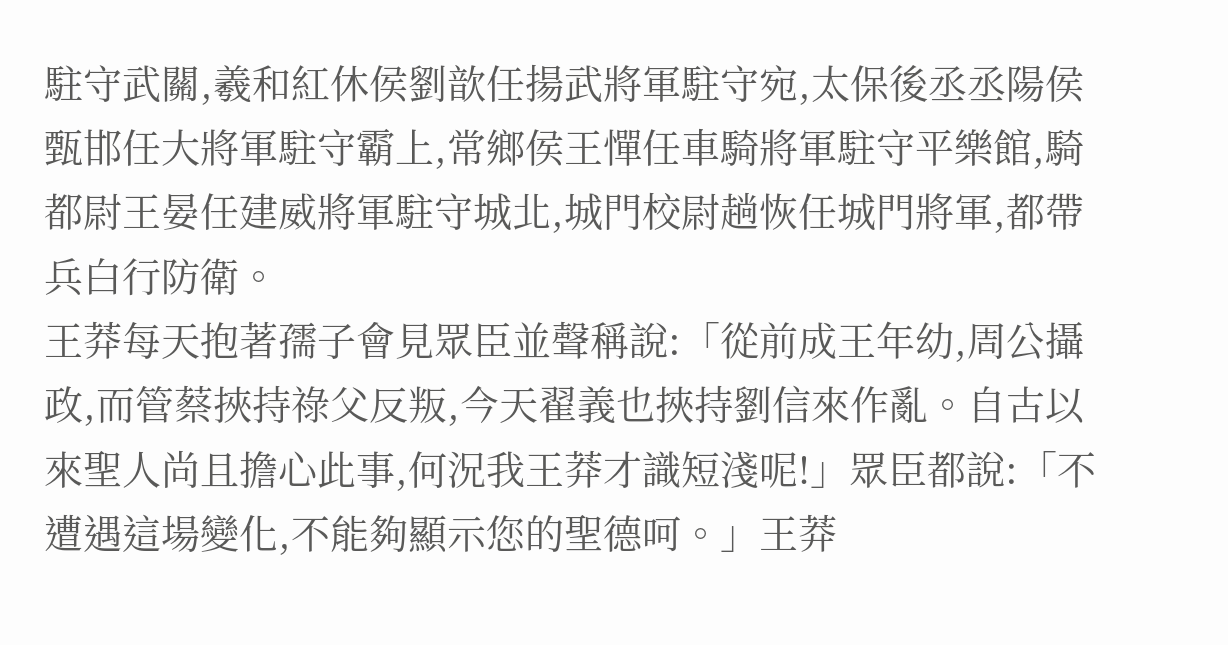駐守武關,羲和紅休侯劉歆任揚武將軍駐守宛,太保後丞丞陽侯甄邯任大將軍駐守霸上,常鄉侯王憚任車騎將軍駐守平樂館,騎都尉王晏任建威將軍駐守城北,城門校尉趟恢任城門將軍,都帶兵白行防衛。
王莽每天抱著孺子會見眾臣並聲稱說:「從前成王年幼,周公攝政,而管蔡挾持祿父反叛,今天翟義也挾持劉信來作亂。自古以來聖人尚且擔心此事,何況我王莽才識短淺呢!」眾臣都說:「不遭遇這場變化,不能夠顯示您的聖德呵。」王莽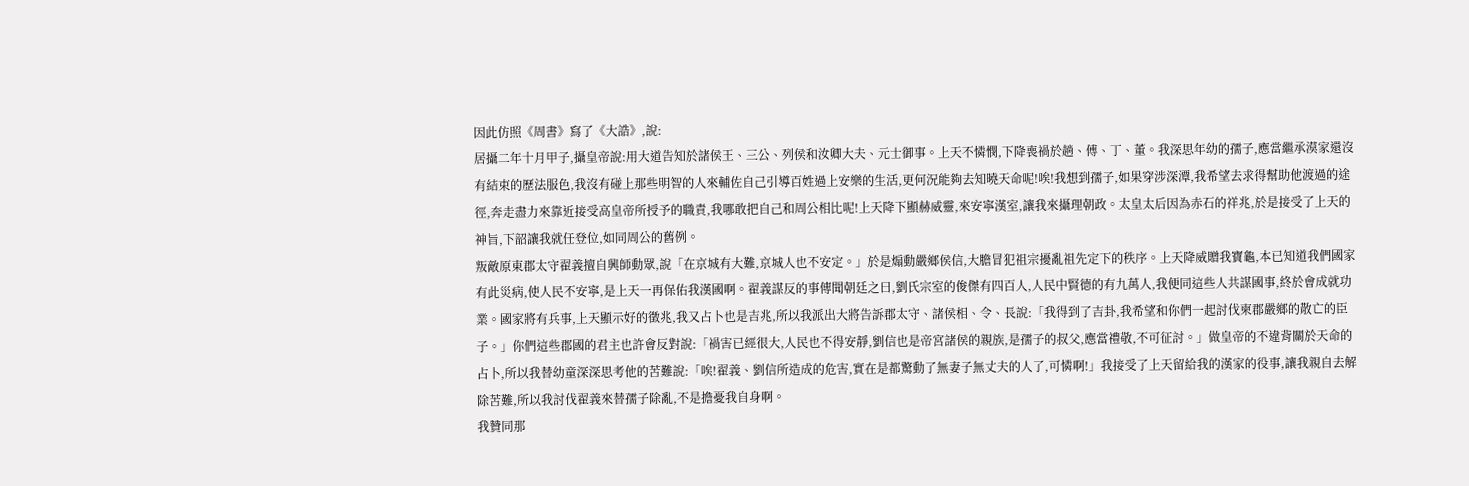因此仿照《周書》寫了《大誥》,說:
居攝二年十月甲子,攝皇帝說:用大道告知於諸侯王、三公、列侯和汝卿大夫、元士御事。上天不憐憫,下降喪禍於趟、傅、丁、董。我深思年幼的孺子,應當繼承漠家還沒有結束的歷法服色,我沒有碰上那些明智的人來輔佐自己引導百姓過上安樂的生活,更何況能夠去知曉天命呢!唉!我想到孺子,如果穿涉深潭,我希望去求得幫助他渡過的途徑,奔走盡力來靠近接受高皇帝所授予的職責,我哪敢把自己和周公相比呢!上天降下顯赫威靈,來安寧漢室,讓我來攝理朝政。太皇太后因為赤石的祥兆,於是接受了上天的神旨,下韶讓我就任登位,如同周公的舊例。
叛敵原東郡太守翟義擅自興師動眾,說「在京城有大難,京城人也不安定。」於是煽動嚴鄉侯信,大膽冒犯祖宗擾亂祖先定下的秩序。上天降威贈我寶龜,本已知道我們國家有此災病,使人民不安寧,是上天一再保佑我漢國啊。翟義謀反的事傳聞朝廷之曰,劉氏宗室的俊傑有四百人,人民中賢德的有九萬人,我便同這些人共謀國事,終於會成就功業。國家將有兵事,上天顯示好的徵兆,我又占卜也是吉兆,所以我派出大將告訴郡太守、諸侯相、令、長說:「我得到了吉卦,我希望和你們一起討伐柬郡嚴鄉的散亡的臣子。」你們這些郡國的君主也許會反對說:「禍害已經很大,人民也不得安靜,劉信也是帝宮諸侯的親族,是孺子的叔父,應當禮敬,不可征討。」做皇帝的不違背關於天命的占卜,所以我替幼童深深思考他的苦難說:「唉!翟義、劉信所造成的危害,實在是都驚動了無妻子無丈夫的人了,可憐啊!」我接受了上天留給我的漢家的役事,讓我親自去解除苦難,所以我討伐翟義來替孺子除亂,不是擔憂我自身啊。
我贊同那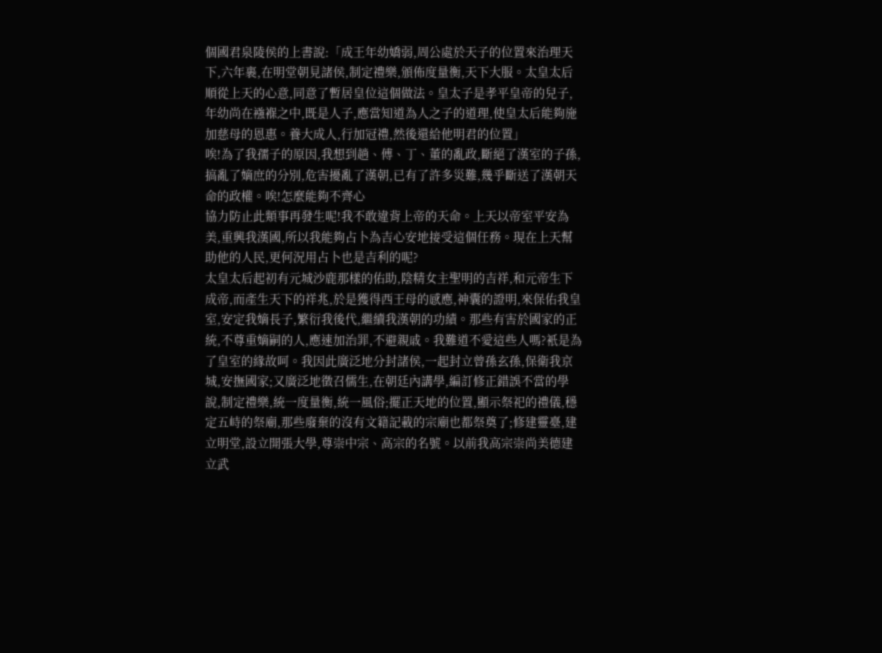個國君泉陵侯的上書說:「成王年幼嬌弱,周公處於天子的位置來治理天下,六年裹,在明堂朝見諸侯,制定禮樂,頒佈度量衡,天下大服。太皇太后順從上天的心意,同意了暫居皇位這個做法。皇太子是孝平皇帝的兒子,年幼尚在襁褓之中,既是人子,應當知道為人之子的道理,使皇太后能夠施加慈母的恩惠。養大成人,行加冠禮,然後還給他明君的位置」
唉!為了我孺子的原因,我想到趟、傅、丁、董的亂政,斷絕了漢室的子孫,搞亂了嫡庶的分別,危害擾亂了漢朝,已有了許多災難,幾乎斷送了漢朝天命的政權。唉!怎麼能夠不齊心
協力防止此類事再發生呢!我不敢違背上帝的天命。上天以帝室平安為美,重興我漢國,所以我能夠占卜為吉心安地接受這個任務。現在上天幫助他的人民,更何況用占卜也是吉利的呢?
太皇太后起初有元城沙鹿那樣的佑助,陰精女主聖明的吉祥,和元帝生下成帝,而產生天下的祥兆,於是獲得西王母的感應,神囊的證明,來保佑我皇室,安定我嫡長子,繁衍我後代,繼續我漢朝的功績。那些有害於國家的正統,不尊重嫡嗣的人,應速加治罪,不避親戚。我難道不愛這些人嗎?衹是為了皇室的緣故呵。我因此廣泛地分封諸侯,一起封立曾孫玄孫,保衛我京城,安撫國家;又廣泛地徵召儒生,在朝廷內講學,編訂修正錯誤不當的學說,制定禮樂,統一度量衡,統一風俗;擺正天地的位置,顯示祭祀的禮儀,穩定五峙的祭廟,那些廢棄的沒有文籍記載的宗廟也都祭奠了;修建靈臺,建立明堂,設立開張大學,尊崇中宗、高宗的名號。以前我高宗崇尚美德建立武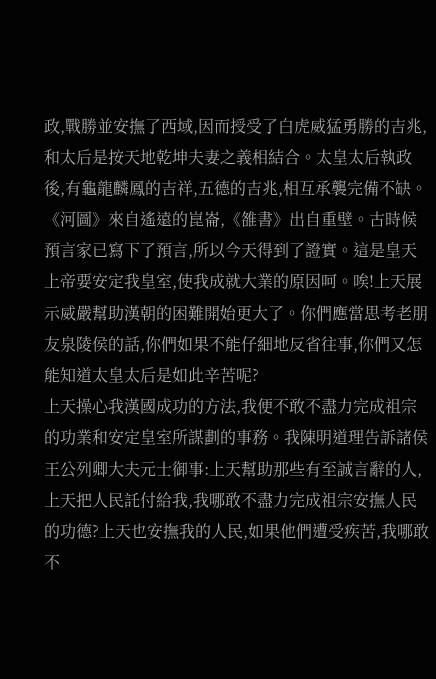政,戰勝並安撫了西域,因而授受了白虎威猛勇勝的吉兆,和太后是按天地乾坤夫妻之義相結合。太皇太后執政後,有龜龍麟鳳的吉祥,五德的吉兆,相互承襲完備不缺。《河圖》來自遙遠的崑崙,《雒書》出自重壁。古時候預言家已寫下了預言,所以今天得到了證實。這是皇天上帝要安定我皇室,使我成就大業的原因呵。唉!上天展示威嚴幫助漢朝的困難開始更大了。你們應當思考老朋友泉陵侯的話,你們如果不能仔細地反省往事,你們又怎能知道太皇太后是如此辛苦呢?
上天操心我漢國成功的方法,我便不敢不盡力完成祖宗的功業和安定皇室所謀劃的事務。我陳明道理告訴諸侯王公列卿大夫元士御事:上天幫助那些有至誠言辭的人,上天把人民託付給我,我哪敢不盡力完成祖宗安撫人民的功德?上天也安撫我的人民,如果他們遭受疾苦,我哪敢不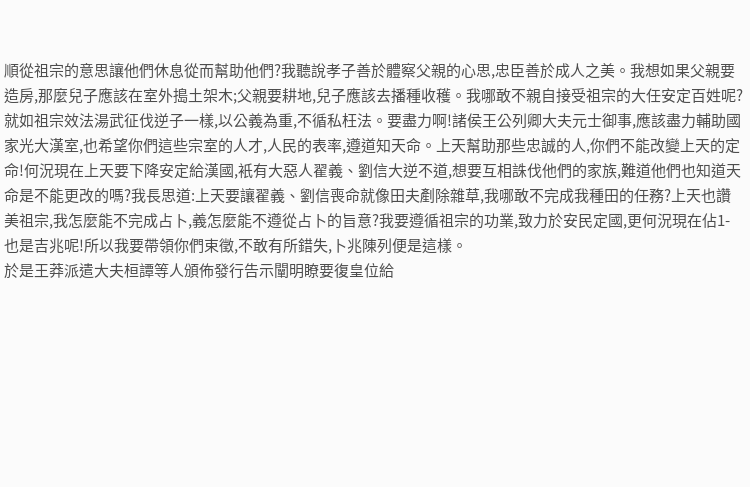順從祖宗的意思讓他們休息從而幫助他們?我聽說孝子善於體察父親的心思,忠臣善於成人之美。我想如果父親要造房,那麼兒子應該在室外搗土架木;父親要耕地,兒子應該去播種收穫。我哪敢不親自接受祖宗的大任安定百姓呢?就如祖宗效法湯武征伐逆子一樣,以公義為重,不循私枉法。要盡力啊!諸侯王公列卿大夫元士御事,應該盡力輔助國家光大漢室,也希望你們這些宗室的人才,人民的表率,遵道知天命。上天幫助那些忠誠的人,你們不能改變上天的定命!何況現在上天要下降安定給漢國,衹有大惡人翟義、劉信大逆不道,想要互相誅伐他們的家族,難道他們也知道天命是不能更改的嗎?我長思道:上天要讓翟義、劉信喪命就像田夫剷除雜草,我哪敢不完成我種田的任務?上天也讚美祖宗,我怎麼能不完成占卜,義怎麼能不遵從占卜的旨意?我要遵循祖宗的功業,致力於安民定國,更何況現在佔1-也是吉兆呢!所以我要帶領你們束徵,不敢有所錯失,卜兆陳列便是這樣。
於是王莽派遣大夫桓譚等人頒佈發行告示闡明瞭要復皇位給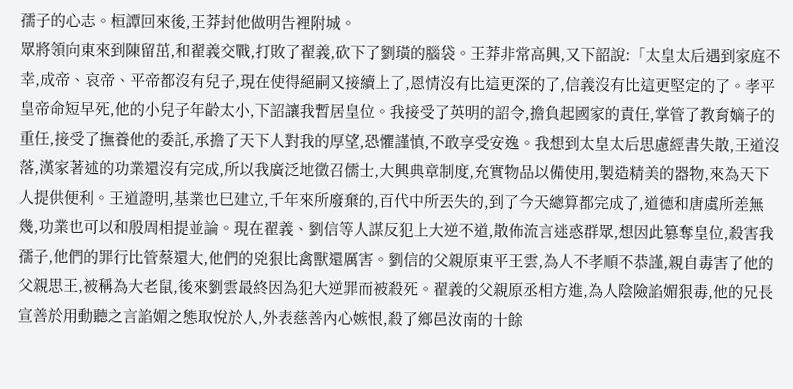孺子的心志。桓譚回來後,王莽封他做明告裡附城。
眾將領向東來到陳留茁,和翟義交戰,打敗了翟義,砍下了劉璜的腦袋。王莽非常高興,又下韶說:「太皇太后遇到家庭不幸,成帝、哀帝、平帝都沒有兒子,現在使得絕嗣又接續上了,恩情沒有比這更深的了,信義沒有比這更堅定的了。孝平皇帝命短早死,他的小兒子年齡太小,下詔讓我暫居皇位。我接受了英明的詔令,擔負起國家的責任,掌管了教育嫡子的重任,接受了撫養他的委託,承擔了天下人對我的厚望,恐懼謹慎,不敢享受安逸。我想到太皇太后思慮經書失散,王道沒落,漢家著述的功業還沒有完成,所以我廣泛地徵召儒士,大興典章制度,充實物品以備使用,製造精美的器物,來為天下人提供便利。王道證明,基業也巳建立,千年來所廢棄的,百代中所丟失的,到了今天總算都完成了,道德和唐虞所差無幾,功業也可以和殷周相提並論。現在翟義、劉信等人謀反犯上大逆不道,散佈流言迷惑群眾,想因此篡奪皇位,殺害我孺子,他們的罪行比管蔡還大,他們的兇狠比禽獸還厲害。劉信的父親原東平王雲,為人不孝順不恭謹,親自毒害了他的父親思王,被稱為大老鼠,後來劉雲最終因為犯大逆罪而被殺死。翟義的父親原丞相方進,為人陰險諂媚狠毒,他的兄長宣善於用動聽之言諂媚之態取悅於人,外表慈善內心嫉恨,殺了鄉邑汝南的十餘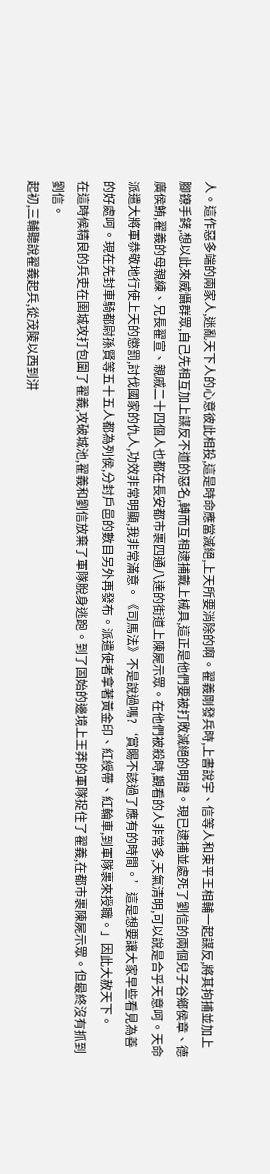人。這作惡多端的兩家人,迷亂天下人的心意彼此相投,這是時命應當滅絕,上天所要消除的啊。翟義剛發兵時,上書說宇、信等人和束平王相輔一起謀反,將其拘捕並加上腳鐐手銬,想以此來威懾群眾,自己先相互加上謀反不道的惡名,轉而互相逮捕戴上械具,這正是他們要被打敗滅絕的明證。現已逮捕並處死了劉信的兩個兒子谷鄉侯章、德廣侯鮪,翟義的母親練、兄長翟宣、親戚二十四個人也都在長安都市裹四通八達的街道上陳屍示眾。在他們被殺時,觀看的人非常多,天氣清明,可以說是合乎天意呵。天命派遣大將軍恭敬地行使上天的懲罰,討伐國家的仇人,功效非常明顯,我非常滿意。《司馬法》不是說過嗎?‘賞賜不該過了應有的時間。’這是想要讓大家早些看見為善的好處呵。現在先封車騎都尉孫賢等五十五人都為列侯,分封戶邑的數目另外再發布。派遣使者拿著黃金印、紅綬帶、紅輪車,到軍隊裹來授職。」因此大赦天下。
在這時候精良的兵吏在圉城攻打包圍了翟義,攻破城池,翟義和劉信放棄了軍隊脫身逃跑。到了固始的邊境上王莽的軍隊捉住了翟義,在都市裹陳屍示眾。但最終沒有抓到劉信。
起初,三輔聽說翟義起兵,從茂陵以西到汫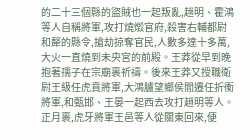的二十三個縣的盜賊也一起叛亂,趟明、霍鴻等人自稱將軍,攻打燒燬官府,殺害右輔都尉和犛的縣令,搶劫掠奪官民,人數多達十多萬,大火一直燒到未央宮的前殿。王莽從早到晚抱著孺子在宗廟裹祈禱。後來王莽又授職衛尉王級任虎賁將軍,大鴻臚望鄉侯閻遷任折衝將軍,和甄邯、王晏一起西去攻打趙明等人。正月裹,虎牙將軍王邑等人從關東回來,便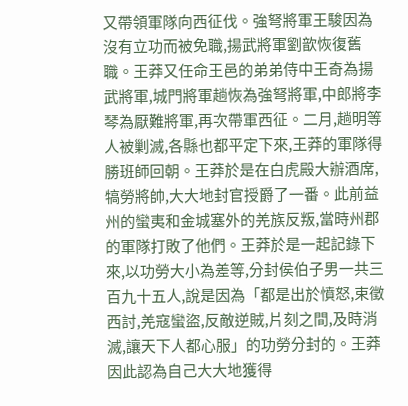又帶領軍隊向西征伐。強弩將軍王駿因為沒有立功而被免職,揚武將軍劉歆恢復舊職。王莽又任命王邑的弟弟侍中王奇為揚武將軍,城門將軍趟恢為強弩將軍,中郎將李琴為厭難將軍,再次帶軍西征。二月,趟明等人被剿滅,各縣也都平定下來,王莽的軍隊得勝班師回朝。王莽於是在白虎殿大辦酒席,犒勞將帥,大大地封官授爵了一番。此前益州的蠻夷和金城塞外的羌族反叛,當時州郡的軍隊打敗了他們。王莽於是一起記錄下來,以功勞大小為差等,分封侯伯子男一共三百九十五人,說是因為「都是出於憤怒,束徵西討,羌寇蠻盜,反敵逆賊,片刻之間,及時消滅,讓天下人都心服」的功勞分封的。王莽因此認為自己大大地獲得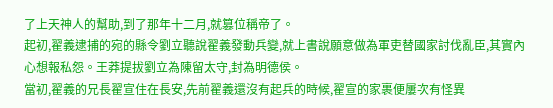了上天神人的幫助,到了那年十二月,就篡位稱帝了。
起初,翟義逮捕的宛的縣令劉立聽說翟義發動兵變,就上書說願意做為軍吏替國家討伐亂臣,其實內心想報私怨。王莽提拔劉立為陳留太守,封為明德侯。
當初,翟義的兄長翟宣住在長安,先前翟義還沒有起兵的時候,翟宣的家裹便屢次有怪異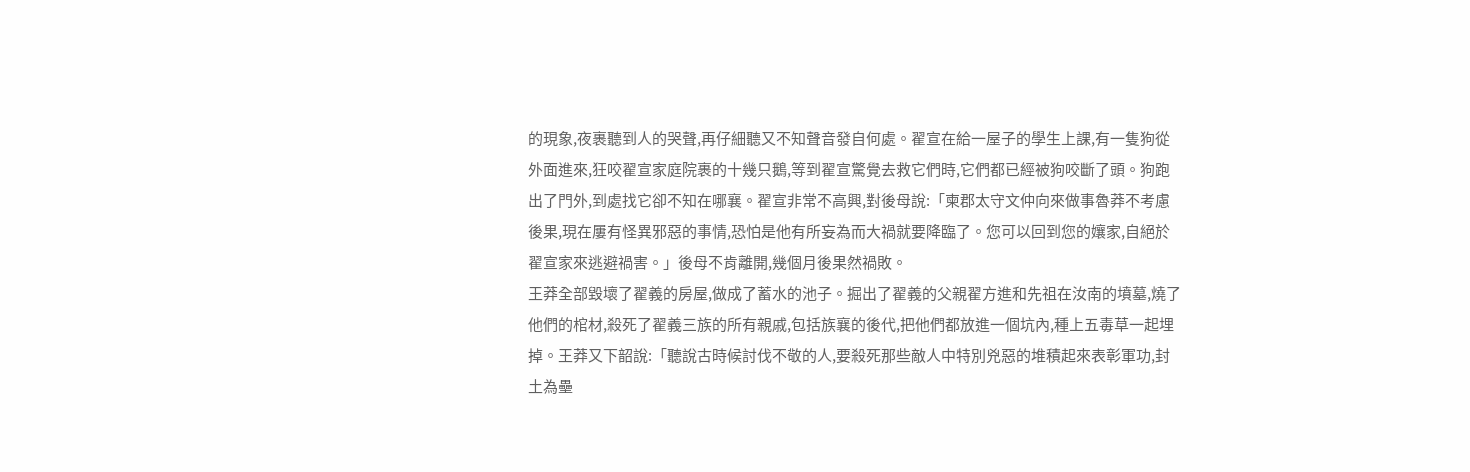的現象,夜裹聽到人的哭聲,再仔細聽又不知聲音發自何處。翟宣在給一屋子的學生上課,有一隻狗從外面進來,狂咬翟宣家庭院裹的十幾只鵝,等到翟宣驚覺去救它們時,它們都已經被狗咬斷了頭。狗跑出了門外,到處找它卻不知在哪襄。翟宣非常不高興,對後母說:「柬郡太守文仲向來做事魯莽不考慮後果,現在屢有怪異邪惡的事情,恐怕是他有所妄為而大禍就要降臨了。您可以回到您的孃家,自絕於翟宣家來逃避禍害。」後母不肯離開,幾個月後果然禍敗。
王莽全部毀壞了翟義的房屋,做成了蓄水的池子。掘出了翟義的父親翟方進和先祖在汝南的墳墓,燒了他們的棺材,殺死了翟義三族的所有親戚,包括族襄的後代,把他們都放進一個坑內,種上五毒草一起埋掉。王莽又下韶說:「聽說古時候討伐不敬的人,要殺死那些敵人中特別兇惡的堆積起來表彰軍功,封土為壘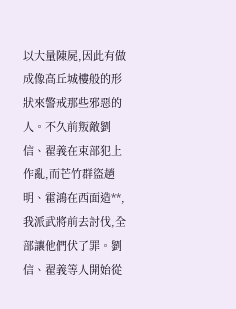以大量陳屍,因此有做成像高丘城樓般的形狀來警戒那些邪惡的人。不久前叛敵劉信、翟義在束部犯上作亂,而芒竹群盜趙明、霍鴻在西面造**,我派武將前去討伐,全部讓他們伏了罪。劉信、翟義等人開始從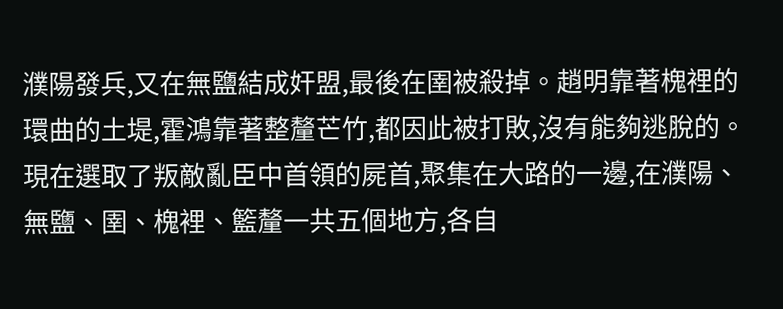濮陽發兵,又在無鹽結成奸盟,最後在圉被殺掉。趙明靠著槐裡的環曲的土堤,霍鴻靠著整釐芒竹,都因此被打敗,沒有能夠逃脫的。現在選取了叛敵亂臣中首領的屍首,聚集在大路的一邊,在濮陽、無鹽、圉、槐裡、籃釐一共五個地方,各自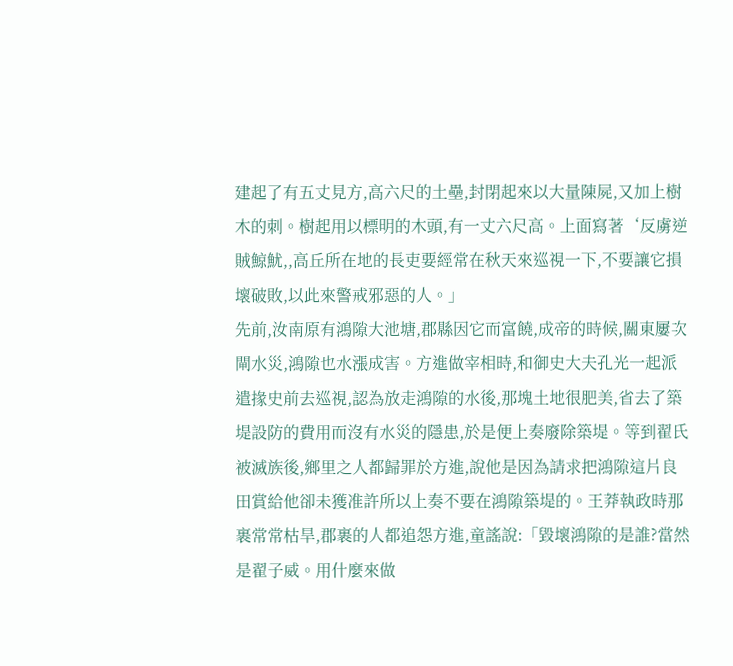建起了有五丈見方,高六尺的土壘,封閉起來以大量陳屍,又加上樹木的刺。樹起用以標明的木頭,有一丈六尺高。上面寫著‘反虜逆賊鯨魷,,高丘所在地的長吏要經常在秋天來巡視一下,不要讓它損壞破敗,以此來警戒邪惡的人。」
先前,汝南原有鴻隙大池塘,郡縣因它而富饒,成帝的時候,關東屢次閘水災,鴻隙也水漲成害。方進做宰相時,和御史大夫孔光一起派遣掾史前去巡視,認為放走鴻隙的水後,那塊土地很肥美,省去了築堤設防的費用而沒有水災的隱患,於是便上奏廢除築堤。等到翟氏被滅族後,鄉里之人都歸罪於方進,說他是因為請求把鴻隙這片良田賞給他卻未獲准許所以上奏不要在鴻隙築堤的。王莽執政時那裹常常枯旱,郡裹的人都追怨方進,童謠說:「毀壞鴻隙的是誰?當然是翟子威。用什麼來做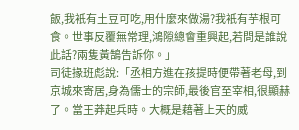飯,我衹有土豆可吃,用什麼來做湯?我衹有芋根可食。世事反覆無常理,鴻隙總會重興起,若問是誰說此話?兩隻黃鵠告訴你。」
司徒掾班彪說:「丞相方進在孩提時便帶著老母,到京城來寄居,身為儒士的宗師,最後官至宰相,很顯赫了。當王莽起兵時。大概是藉著上天的威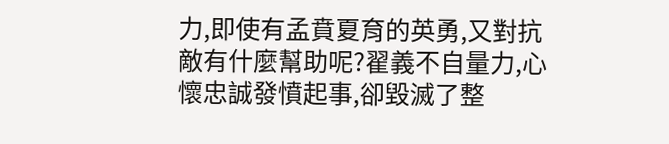力,即使有孟賁夏育的英勇,又對抗敵有什麼幫助呢?翟義不自量力,心懷忠誠發憤起事,卻毀滅了整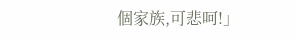個家族,可悲呵!」